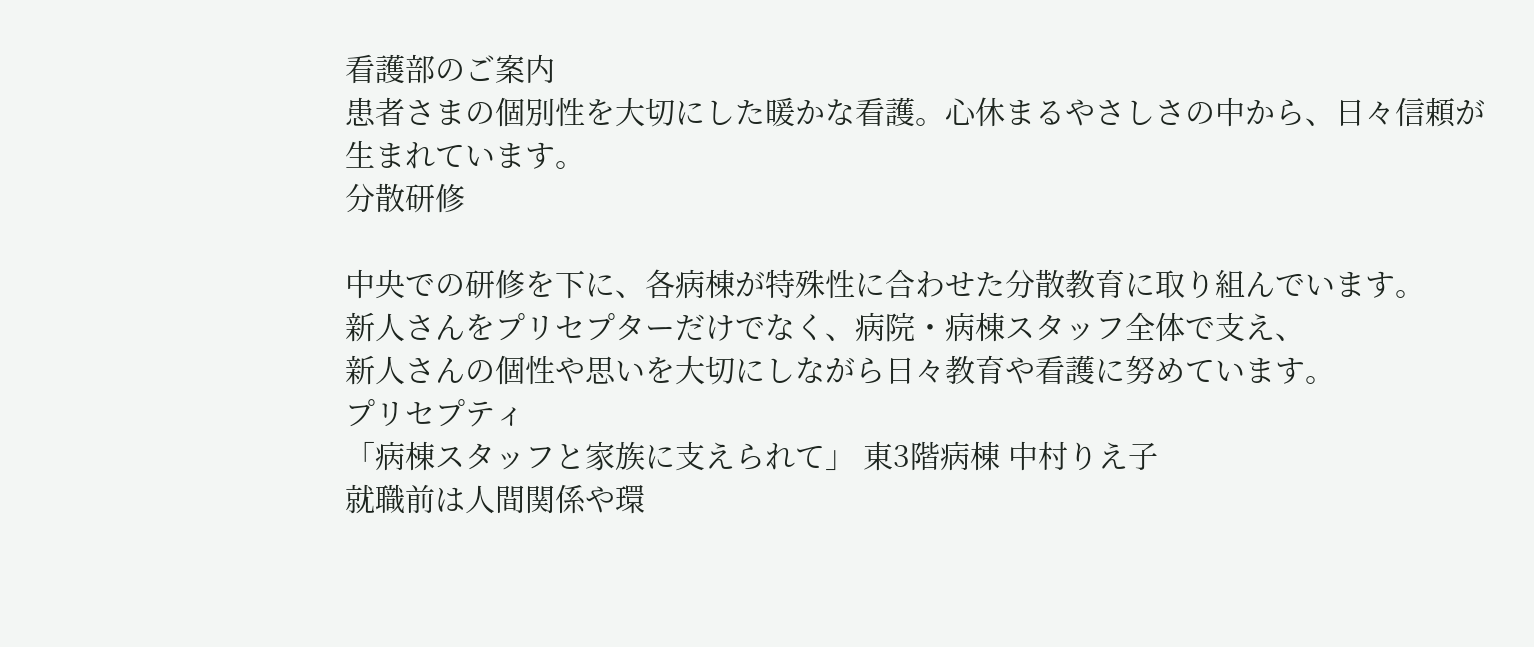看護部のご案内
患者さまの個別性を大切にした暖かな看護。心休まるやさしさの中から、日々信頼が生まれています。
分散研修

中央での研修を下に、各病棟が特殊性に合わせた分散教育に取り組んでいます。
新人さんをプリセプターだけでなく、病院・病棟スタッフ全体で支え、
新人さんの個性や思いを大切にしながら日々教育や看護に努めています。
プリセプティ
「病棟スタッフと家族に支えられて」 東3階病棟 中村りえ子
就職前は人間関係や環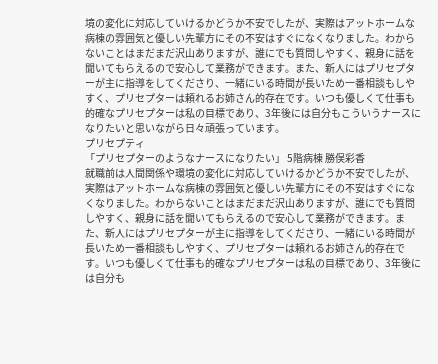境の変化に対応していけるかどうか不安でしたが、実際はアットホームな病棟の雰囲気と優しい先輩方にその不安はすぐになくなりました。わからないことはまだまだ沢山ありますが、誰にでも質問しやすく、親身に話を聞いてもらえるので安心して業務ができます。また、新人にはプリセプターが主に指導をしてくださり、一緒にいる時間が長いため一番相談もしやすく、プリセプターは頼れるお姉さん的存在です。いつも優しくて仕事も的確なプリセプターは私の目標であり、3年後には自分もこういうナースになりたいと思いながら日々頑張っています。
プリセプティ
「プリセプターのようなナースになりたい」 5階病棟 勝俣彩香
就職前は人間関係や環境の変化に対応していけるかどうか不安でしたが、実際はアットホームな病棟の雰囲気と優しい先輩方にその不安はすぐになくなりました。わからないことはまだまだ沢山ありますが、誰にでも質問しやすく、親身に話を聞いてもらえるので安心して業務ができます。また、新人にはプリセプターが主に指導をしてくださり、一緒にいる時間が長いため一番相談もしやすく、プリセプターは頼れるお姉さん的存在です。いつも優しくて仕事も的確なプリセプターは私の目標であり、3年後には自分も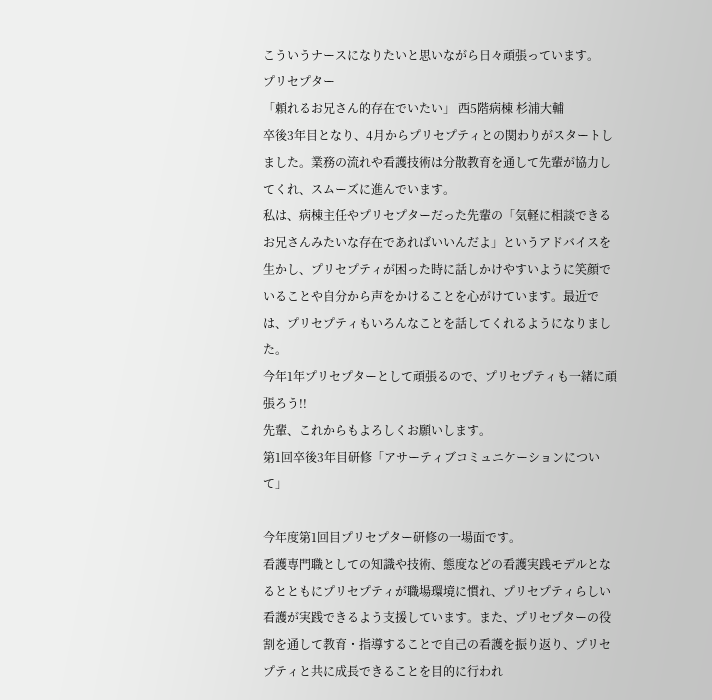こういうナースになりたいと思いながら日々頑張っています。
プリセプター
「頼れるお兄さん的存在でいたい」 西5階病棟 杉浦大輔
卒後3年目となり、4月からプリセプティとの関わりがスタートしました。業務の流れや看護技術は分散教育を通して先輩が協力してくれ、スムーズに進んでいます。
私は、病棟主任やプリセプターだった先輩の「気軽に相談できるお兄さんみたいな存在であればいいんだよ」というアドバイスを生かし、プリセプティが困った時に話しかけやすいように笑顔でいることや自分から声をかけることを心がけています。最近では、プリセプティもいろんなことを話してくれるようになりました。
今年1年プリセプターとして頑張るので、プリセプティも一緒に頑張ろう!!
先輩、これからもよろしくお願いします。
第1回卒後3年目研修「アサーティブコミュニケーションについて」

今年度第1回目プリセプター研修の一場面です。
看護専門職としての知識や技術、態度などの看護実践モデルとなるとともにプリセプティが職場環境に慣れ、プリセプティらしい看護が実践できるよう支援しています。また、プリセプターの役割を通して教育・指導することで自己の看護を振り返り、プリセプティと共に成長できることを目的に行われ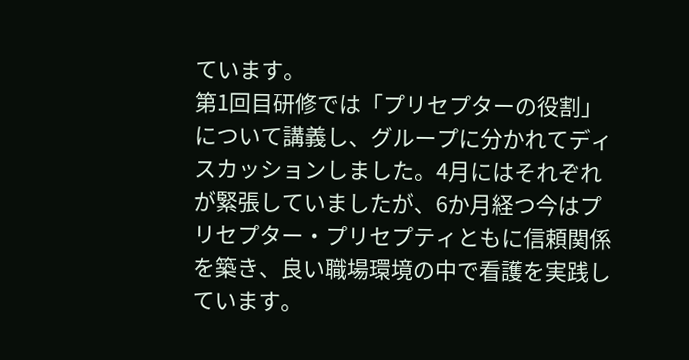ています。
第1回目研修では「プリセプターの役割」について講義し、グループに分かれてディスカッションしました。4月にはそれぞれが緊張していましたが、6か月経つ今はプリセプター・プリセプティともに信頼関係を築き、良い職場環境の中で看護を実践しています。